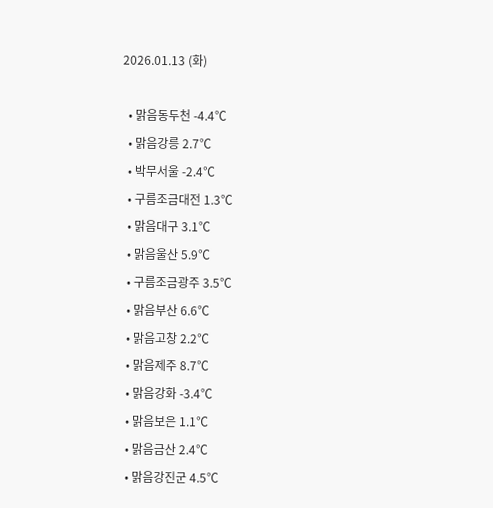2026.01.13 (화)

  • 맑음동두천 -4.4℃
  • 맑음강릉 2.7℃
  • 박무서울 -2.4℃
  • 구름조금대전 1.3℃
  • 맑음대구 3.1℃
  • 맑음울산 5.9℃
  • 구름조금광주 3.5℃
  • 맑음부산 6.6℃
  • 맑음고창 2.2℃
  • 맑음제주 8.7℃
  • 맑음강화 -3.4℃
  • 맑음보은 1.1℃
  • 맑음금산 2.4℃
  • 맑음강진군 4.5℃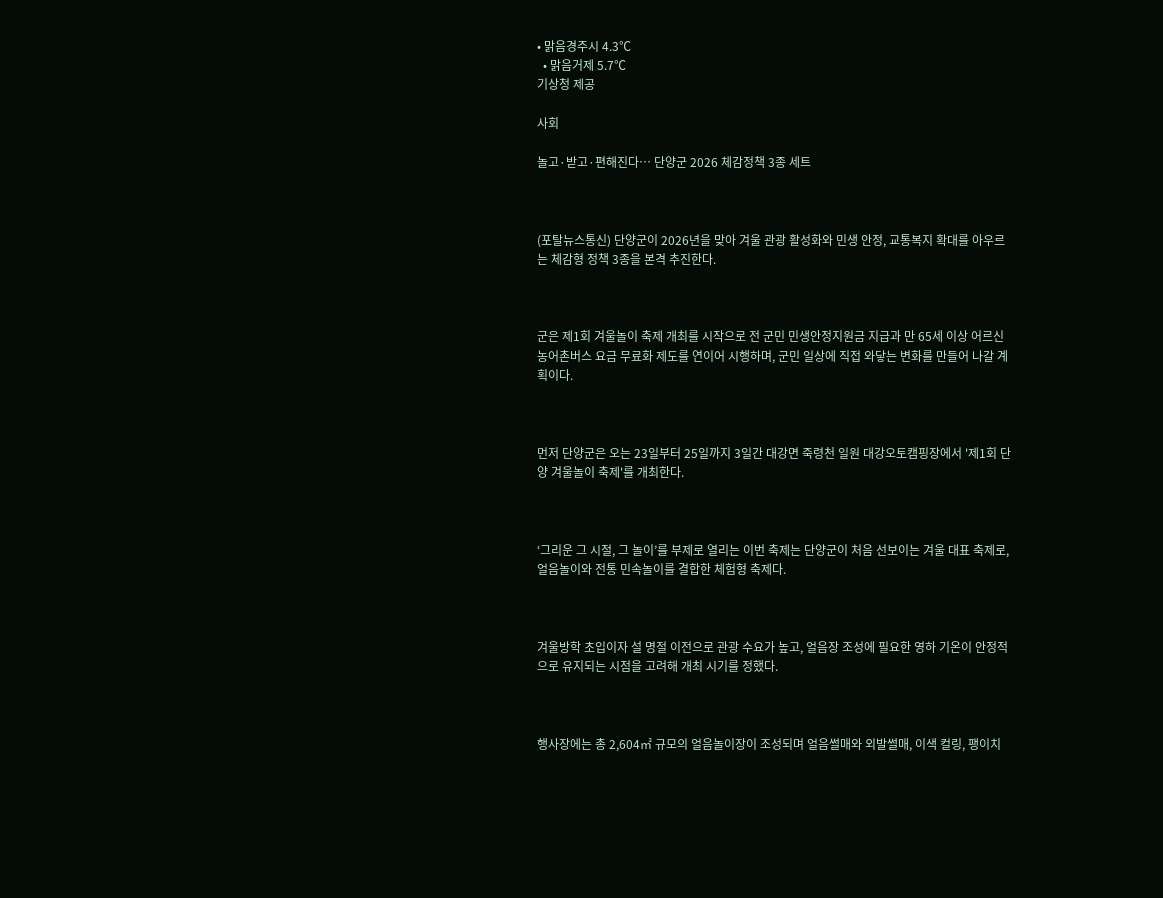• 맑음경주시 4.3℃
  • 맑음거제 5.7℃
기상청 제공

사회

놀고·받고·편해진다… 단양군 2026 체감정책 3종 세트



(포탈뉴스통신) 단양군이 2026년을 맞아 겨울 관광 활성화와 민생 안정, 교통복지 확대를 아우르는 체감형 정책 3종을 본격 추진한다.



군은 제1회 겨울놀이 축제 개최를 시작으로 전 군민 민생안정지원금 지급과 만 65세 이상 어르신 농어촌버스 요금 무료화 제도를 연이어 시행하며, 군민 일상에 직접 와닿는 변화를 만들어 나갈 계획이다.



먼저 단양군은 오는 23일부터 25일까지 3일간 대강면 죽령천 일원 대강오토캠핑장에서 '제1회 단양 겨울놀이 축제'를 개최한다.



‘그리운 그 시절, 그 놀이’를 부제로 열리는 이번 축제는 단양군이 처음 선보이는 겨울 대표 축제로, 얼음놀이와 전통 민속놀이를 결합한 체험형 축제다.



겨울방학 초입이자 설 명절 이전으로 관광 수요가 높고, 얼음장 조성에 필요한 영하 기온이 안정적으로 유지되는 시점을 고려해 개최 시기를 정했다.



행사장에는 총 2,604㎡ 규모의 얼음놀이장이 조성되며 얼음썰매와 외발썰매, 이색 컬링, 팽이치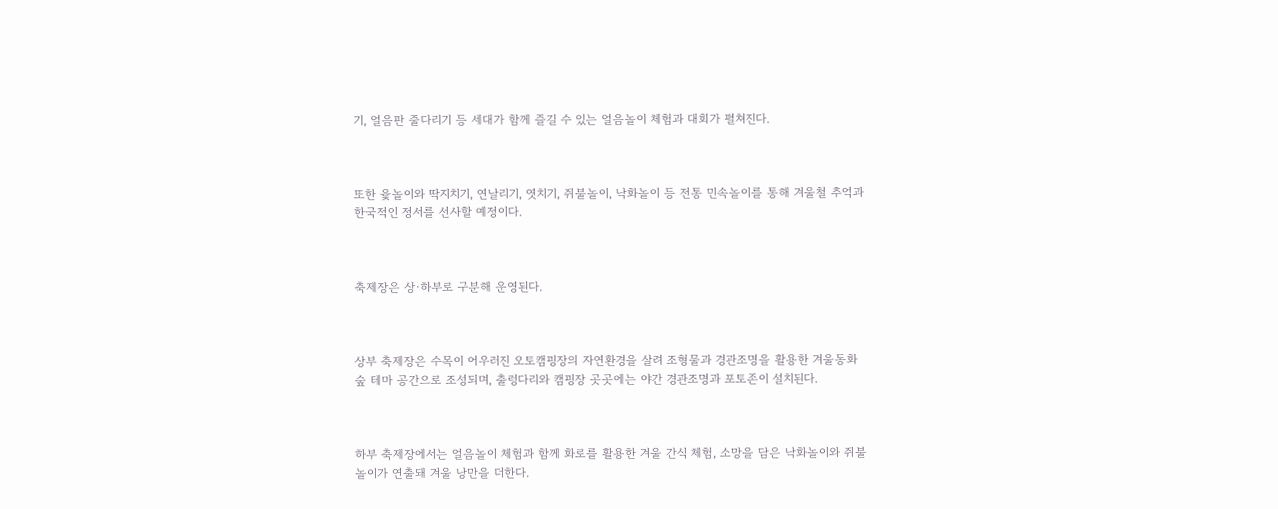기, 얼음판 줄다리기 등 세대가 함께 즐길 수 있는 얼음놀이 체험과 대회가 펼쳐진다.



또한 윷놀이와 딱지치기, 연날리기, 엿치기, 쥐불놀이, 낙화놀이 등 전통 민속놀이를 통해 겨울철 추억과 한국적인 정서를 선사할 예정이다.



축제장은 상·하부로 구분해 운영된다.



상부 축제장은 수목이 어우러진 오토캠핑장의 자연환경을 살려 조형물과 경관조명을 활용한 겨울동화숲 테마 공간으로 조성되며, 출렁다리와 캠핑장 곳곳에는 야간 경관조명과 포토존이 설치된다.



하부 축제장에서는 얼음놀이 체험과 함께 화로를 활용한 겨울 간식 체험, 소망을 담은 낙화놀이와 쥐불놀이가 연출돼 겨울 낭만을 더한다.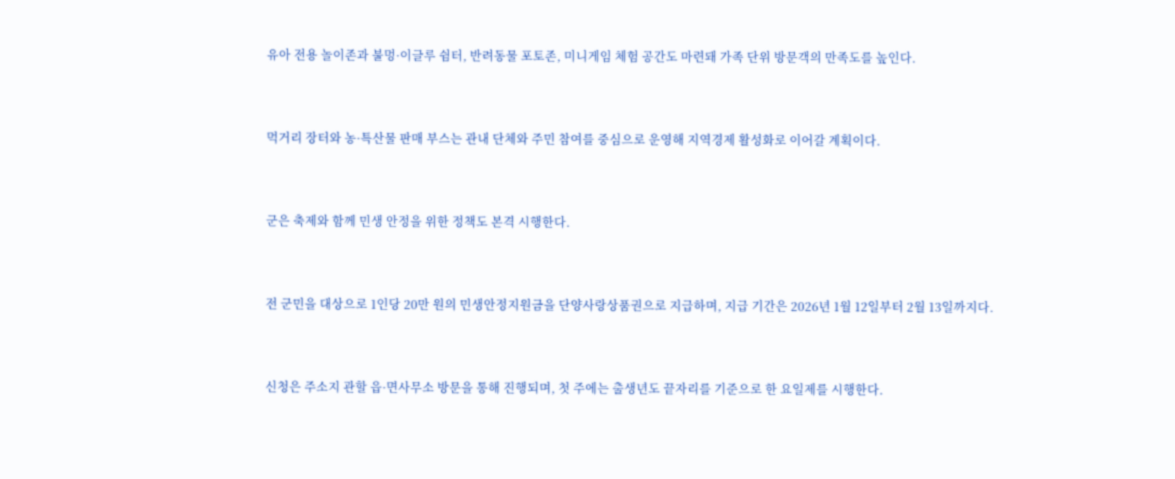유아 전용 놀이존과 불멍·이글루 쉼터, 반려동물 포토존, 미니게임 체험 공간도 마련돼 가족 단위 방문객의 만족도를 높인다.



먹거리 장터와 농·특산물 판매 부스는 관내 단체와 주민 참여를 중심으로 운영해 지역경제 활성화로 이어갈 계획이다.



군은 축제와 함께 민생 안정을 위한 정책도 본격 시행한다.



전 군민을 대상으로 1인당 20만 원의 민생안정지원금을 단양사랑상품권으로 지급하며, 지급 기간은 2026년 1월 12일부터 2월 13일까지다.



신청은 주소지 관할 읍·면사무소 방문을 통해 진행되며, 첫 주에는 출생년도 끝자리를 기준으로 한 요일제를 시행한다.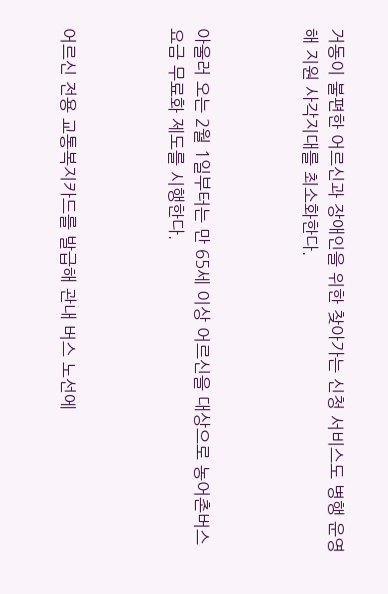거동이 불편한 어르신과 장애인을 위한 찾아가는 신청 서비스도 병행 운영해 지원 사각지대를 최소화한다.



아울러 오는 2월 1일부터는 만 65세 이상 어르신을 대상으로 농어촌버스 요금 무료화 제도를 시행한다.



어르신 전용 교통복지카드를 발급해 관내 버스 노선에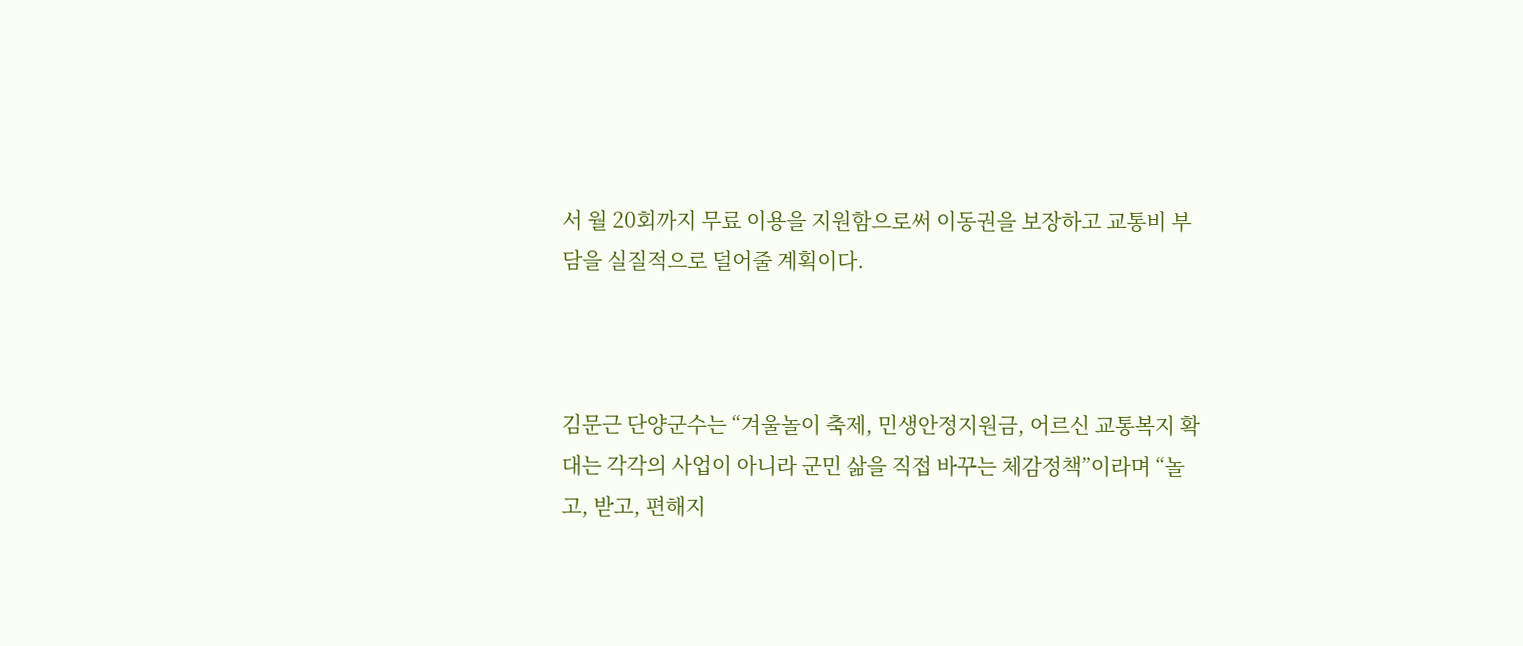서 월 20회까지 무료 이용을 지원함으로써 이동권을 보장하고 교통비 부담을 실질적으로 덜어줄 계획이다.



김문근 단양군수는 “겨울놀이 축제, 민생안정지원금, 어르신 교통복지 확대는 각각의 사업이 아니라 군민 삶을 직접 바꾸는 체감정책”이라며 “놀고, 받고, 편해지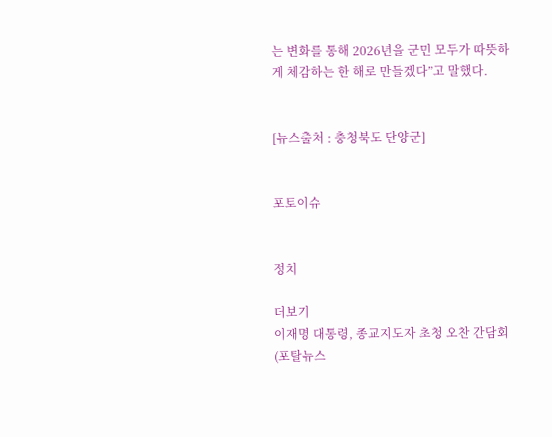는 변화를 통해 2026년을 군민 모두가 따뜻하게 체감하는 한 해로 만들겠다”고 말했다.


[뉴스출처 : 충청북도 단양군]


포토이슈


정치

더보기
이재명 대통령, 종교지도자 초청 오찬 간담회 (포탈뉴스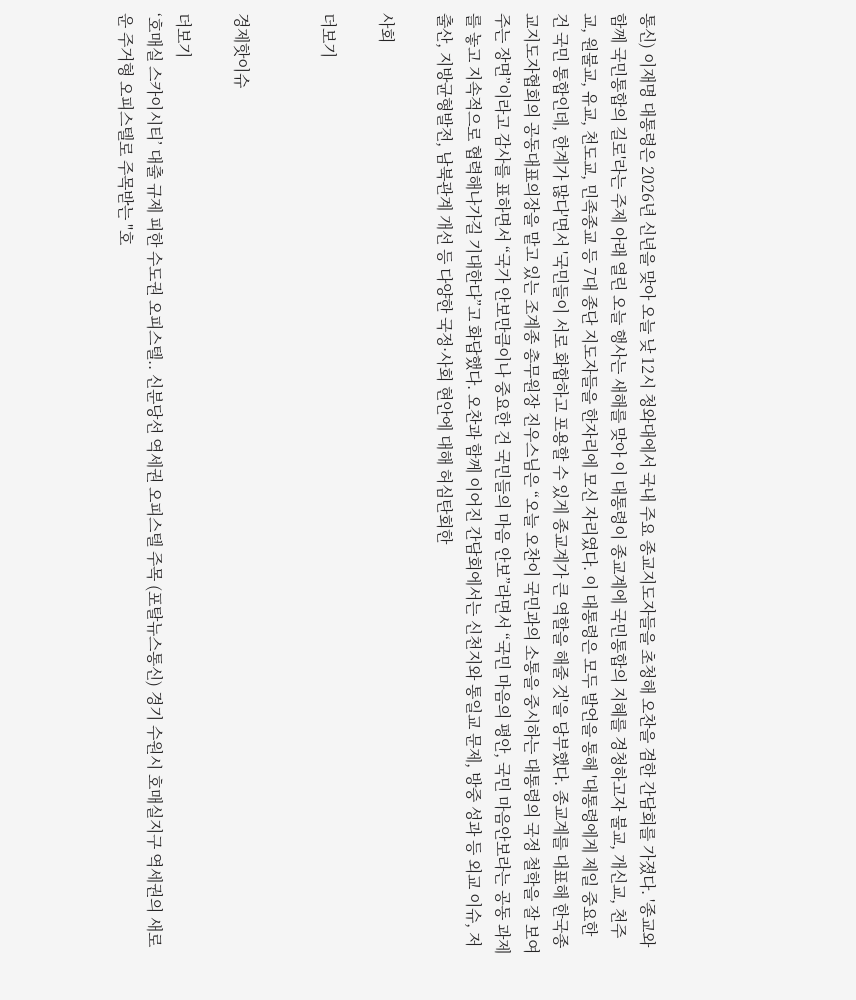통신) 이재명 대통령은 2026년 신년을 맞아 오늘 낮 12시 청와대에서 국내 주요 종교지도자들을 초청해 오찬을 겸한 간담회를 가졌다. '종교와 함께 국민통합의 길로'라는 주제 아래 열린 오늘 행사는 새해를 맞아 이 대통령이 종교계에 국민통합의 지혜를 경청하고자 불교, 개신교, 천주교, 원불교, 유교, 천도교, 민족종교 등 7대 종단 지도자들을 한자리에 모신 자리였다. 이 대통령은 모두 발언을 통해 '대통령에게 제일 중요한 건 국민 통합인데, 한계가 많다'면서 '국민들이 서로 화합하고 포용할 수 있게 종교계가 큰 역할을 해줄 것'을 당부했다. 종교계를 대표해 한국종교지도자협회의 공동대표의장을 맡고 있는 조계종 총무원장 진우스님은 “오늘 오찬이 국민과의 소통을 중시하는 대통령의 국정 철학을 잘 보여주는 장면”이라고 감사를 표하면서 “국가 안보만큼이나 중요한 건 국민들의 마음 안보”라면서 “국민 마음의 평안, 국민 마음안보라는 공동 과제를 놓고 지속적으로 협력해나가길 기대한다”고 화답했다. 오찬과 함께 이어진 간담회에서는 신천지와 통일교 문제, 방중 성과 등 외교 이슈, 저출산, 지방균형발전, 남북관계 개선 등 다양한 국정·사회 현안에 대해 허심탄회한

사회

더보기


경제핫이슈

더보기
‘호매실 스카이시티’ 대출 규제 피한 수도권 오피스텔.. 신분당선 역세권 오피스텔 주목 (포탈뉴스통신) 경기 수원시 호매실지구 역세권의 새로운 주거형 오피스텔로 주목받는 "호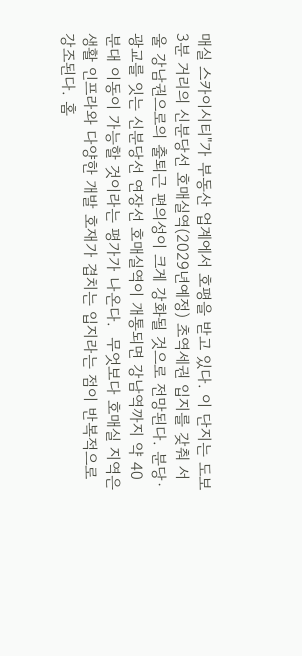매실 스카이시티"가 부동산 업계에서 호평을 받고 있다. 이 단지는 도보 3분 거리의 신분당선 호매실역(2029년예정) 초역세권 입지를 갖춰 서울 강남권으로의 출퇴근 편의성이 크게 강화될 것으로 전망된다. 분당·광교를 잇는 신분당선 연장선 호매실역이 개통되면 강남역까지 약 40분대 이동이 가능할 것이라는 평가가 나온다.  무엇보다 호매실 지역은 생활 인프라와 다양한 개발 호재가 겹치는 입지라는 점이 반복적으로 강조된다. 홈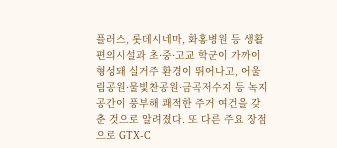플러스, 롯데시네마, 화홍병원 등 생활 편의시설과 초·중·고교 학군이 가까이 형성돼 실거주 환경이 뛰어나고, 어울림공원·물빛찬공원·금곡저수지 등 녹지 공간이 풍부해 쾌적한 주거 여건을 갖춘 것으로 알려졌다. 또 다른 주요 장점으로 GTX-C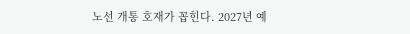노선 개통 호재가 꼽힌다. 2027년 예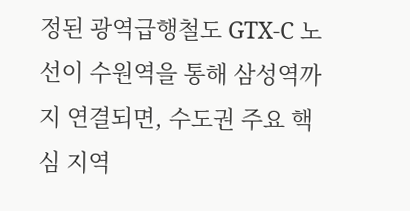정된 광역급행철도 GTX-C 노선이 수원역을 통해 삼성역까지 연결되면, 수도권 주요 핵심 지역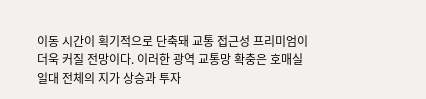이동 시간이 획기적으로 단축돼 교통 접근성 프리미엄이 더욱 커질 전망이다. 이러한 광역 교통망 확충은 호매실 일대 전체의 지가 상승과 투자